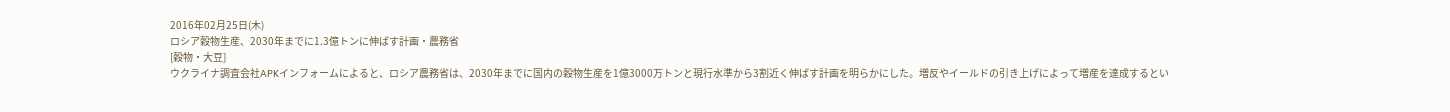2016年02月25日(木)
ロシア穀物生産、2030年までに1.3億トンに伸ばす計画・農務省
[穀物・大豆]
ウクライナ調査会社APKインフォームによると、ロシア農務省は、2030年までに国内の穀物生産を1億3000万トンと現行水準から3割近く伸ばす計画を明らかにした。増反やイールドの引き上げによって増産を達成するとい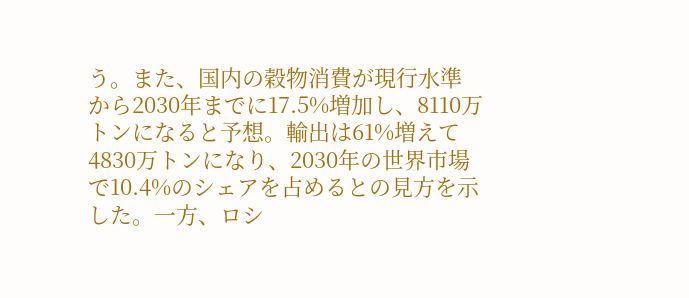う。また、国内の穀物消費が現行水準から2030年までに17.5%増加し、8110万トンになると予想。輸出は61%増えて4830万トンになり、2030年の世界市場で10.4%のシェアを占めるとの見方を示した。一方、ロシ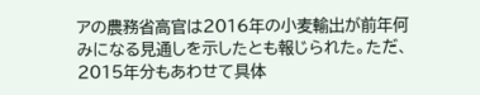アの農務省高官は2016年の小麦輸出が前年何みになる見通しを示したとも報じられた。ただ、2015年分もあわせて具体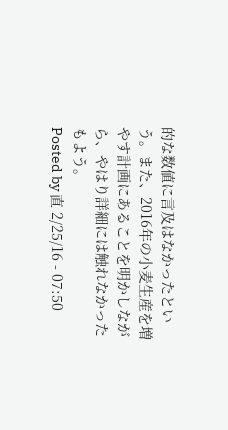的な数値に言及はなかったという。また、2016年の小麦生産を増やす計画にあることを明かしながら、やはり詳細には触れなかったもよう。
Posted by 直 2/25/16 - 07:50